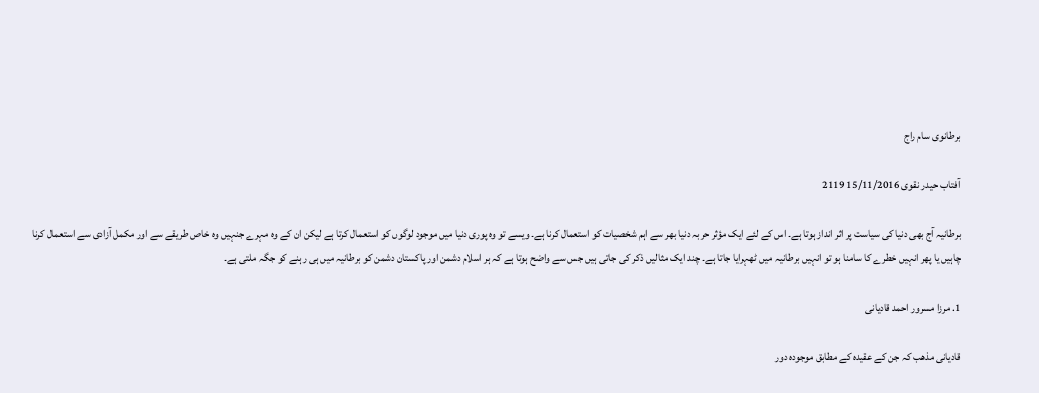برطانوی سام راج

آفتاب حیدر نقوی 15/11/2016 2119

برطانیہ آج بھی دنیا کی سیاست پر اثر انداز ہوتا ہے۔ اس کے لئے ایک مؤثر حربہ دنیا بھر سے اہم شخصیات کو استعمال کرنا ہے۔ ویسے تو وہ پوری دنیا میں موجود لوگوں کو استعمال کرتا ہے لیکن ان کے وہ مہرے جنہیں وہ خاص طریقے سے اور مکمل آزادی سے استعمال کرنا چاہیں یا پھر انہیں خطرے کا سامنا ہو تو انہیں برطانیہ میں ٹھہرایا جاتا ہے۔ چند ایک مثالیں ذکر کی جاتی ہیں جس سے واضح ہوتا ہے کہ ہر اسلام دشمن اور پاکستان دشمن کو برطانیہ میں ہی رہنے کو جگہ ملتی ہے۔

1. مرزا مسرور احمد قادیانی

قادیانی مذھب کہ جن کے عقیدہ کے مطابق موجودہ دور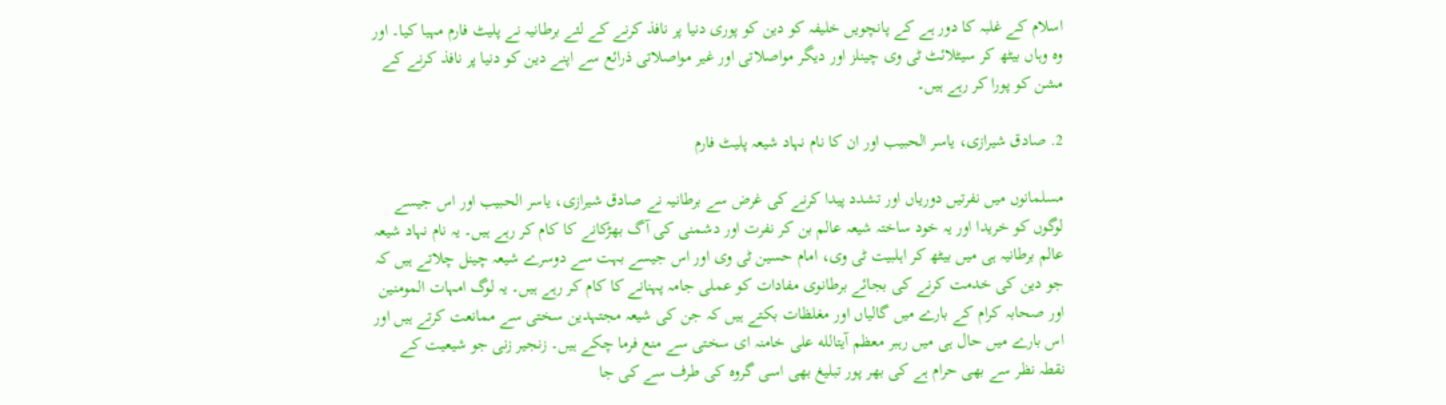اسلام کے غلبہ کا دور ہے کے پانچویں خلیفہ کو دین کو پوری دنیا پر نافذ کرنے کے لئے برطانیہ نے پلیٹ فارم مہیا کیا۔ اور وہ وہاں بیٹھ کر سیٹلائٹ ٹی وی چینلز اور دیگر مواصلاتی اور غیر مواصلاتی ذرائع سے اپنے دین کو دنیا پر نافذ کرنے کے مشن کو پورا کر رہے ہیں۔

2. صادق شیرازی، یاسر الحبیب اور ان کا نام نہاد شیعہ پلیٹ فارم

مسلمانوں میں نفرتیں دوریاں اور تشدد پیدا کرنے کی غرض سے برطانیہ نے صادق شیرازی، یاسر الحبیب اور اس جیسے لوگوں کو خریدا اور یہ خود ساختہ شیعہ عالم بن کر نفرت اور دشمنی کی آگ بھڑکانے کا کام کر رہے ہیں۔ یہ نام نہاد شیعہ عالم برطانیہ ہی میں بیٹھ کر اہلبیت ٹی وی، امام حسین ٹی وی اور اس جیسے بہت سے دوسرے شیعہ چینل چلاتے ہیں کہ جو دین کی خدمت کرنے کی بجائے برطانوی مفادات کو عملی جامہ پہنانے کا کام کر رہے ہیں۔ یہ لوگ امہات المومنین اور صحابہ کرام کے بارے میں گالیاں اور مغلظات بکتے ہیں کہ جن کی شیعہ مجتہدین سختی سے ممانعت کرتے ہیں اور اس بارے میں حال ہی میں رہبر معظم آیتالله علی خامنہ ای سختی سے منع فرما چکے ہیں۔ زنجیر زنی جو شیعیت کے نقطہ نظر سے بھی حرام ہے کی بھر پور تبلیغ بھی اسی گروہ کی طرف سے کی جا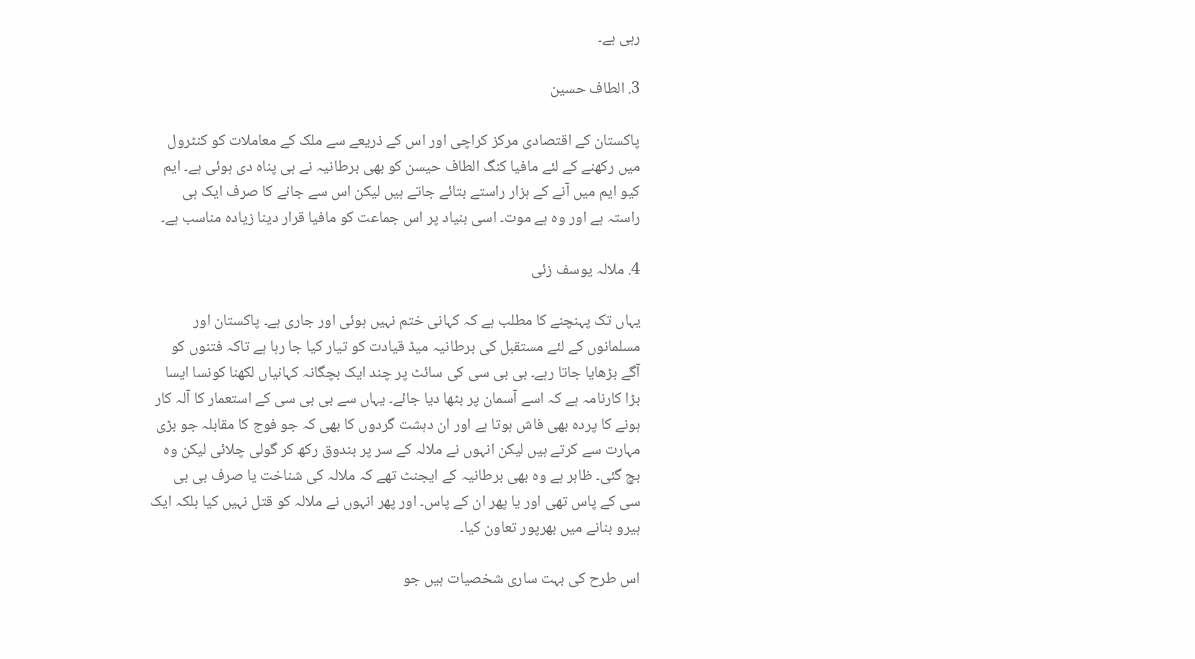رہی ہے۔

3. الطاف حسین

پاکستان کے اقتصادی مرکز کراچی اور اس کے ذریعے سے ملک کے معاملات کو کنٹرول میں رکھنے کے لئے مافیا کنگ الطاف حیسن کو بھی برطانیہ نے ہی پناہ دی ہوئی ہے۔ ایم کیو ایم میں آنے کے ہزار راستے بتائے جاتے ہیں لیکن اس سے جانے کا صرف ایک ہی راستہ ہے اور وہ ہے موت۔ اسی بنیاد پر اس جماعت کو مافیا قرار دینا زیادہ مناسب ہے۔

4. ملالہ یوسف زئی

یہاں تک پہنچنے کا مطلب ہے کہ کہانی ختم نہیں ہوئی اور جاری ہے۔ پاکستان اور مسلمانوں کے لئے مستقبل کی برطانیہ میڈ قیادت کو تیار کیا جا رہا ہے تاکہ فتنوں کو آگے بڑھایا جاتا رہے۔ بی بی سی کی سائٹ پر چند ایک بچگانہ کہانیاں لکھنا کونسا ایسا بڑا کارنامہ ہے کہ اسے آسمان پر بٹھا دیا جائے۔ یہاں سے بی بی سی کے استعمار کا آلہ کار ہونے کا پردہ بھی فاش ہوتا ہے اور ان دہشت گردوں کا بھی کہ جو فوج کا مقابلہ جو بڑی مہارت سے کرتے ہیں لیکن انہوں نے ملالہ کے سر پر بندوق رکھ کر گولی چلائی لیکن وہ بچ گئی۔ ظاہر ہے وہ بھی برطانیہ کے ایجنٹ تھے کہ ملالہ کی شناخت یا صرف بی بی سی کے پاس تھی اور یا پھر ان کے پاس۔ اور پھر انہوں نے ملالہ کو قتل نہیں کیا بلکہ ایک ہیرو بنانے میں بھرپور تعاون کیا۔

اس طرح کی بہت ساری شخصیات ہیں جو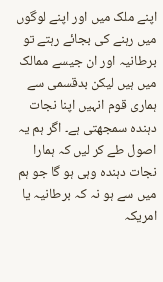اپنے ملک میں اور اپنے لوگوں میں رہنے کی بجائے رہتے تو برطانیہ اور ان جیسے ممالک میں ہیں لیکن بدقسمی سے ہماری قوم انہیں اپنا نجات دہندہ سمجھتی ہے۔ اگر ہم یہ اصول طے کر لیں کہ ہمارا نجات دہندہ وہی ہو گا جو ہم میں سے ہو نہ کہ برطانیہ یا امریکہ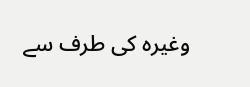وغیرہ کی طرف سے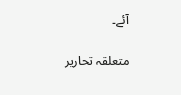آئے۔

متعلقہ تحاریر